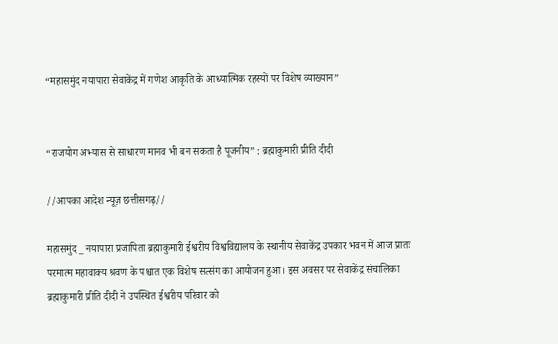“महासमुंद नयापारा सेवाकेंद्र में गणेश आकृति के आध्यात्मिक रहस्यों पर विशेष व्याख्यान”


“राजयोग अभ्यास से साधारण मानव भी बन सकता है पूजनीय” : ब्रह्माकुमारी प्रीति दीदी

//आपका आदेश न्यूज़ छत्तीसगढ़//

महासमुंद _ नयापारा प्रजापिता ब्रह्माकुमारी ईश्वरीय विश्वविद्यालय के स्थानीय सेवाकेंद्र उपकार भवन में आज प्रातः परमात्म महावाक्य श्रवण के पश्चात एक विशेष सत्संग का आयोजन हुआ। इस अवसर पर सेवाकेंद्र संचालिका ब्रह्माकुमारी प्रीति दीदी ने उपस्थित ईश्वरीय परिवार को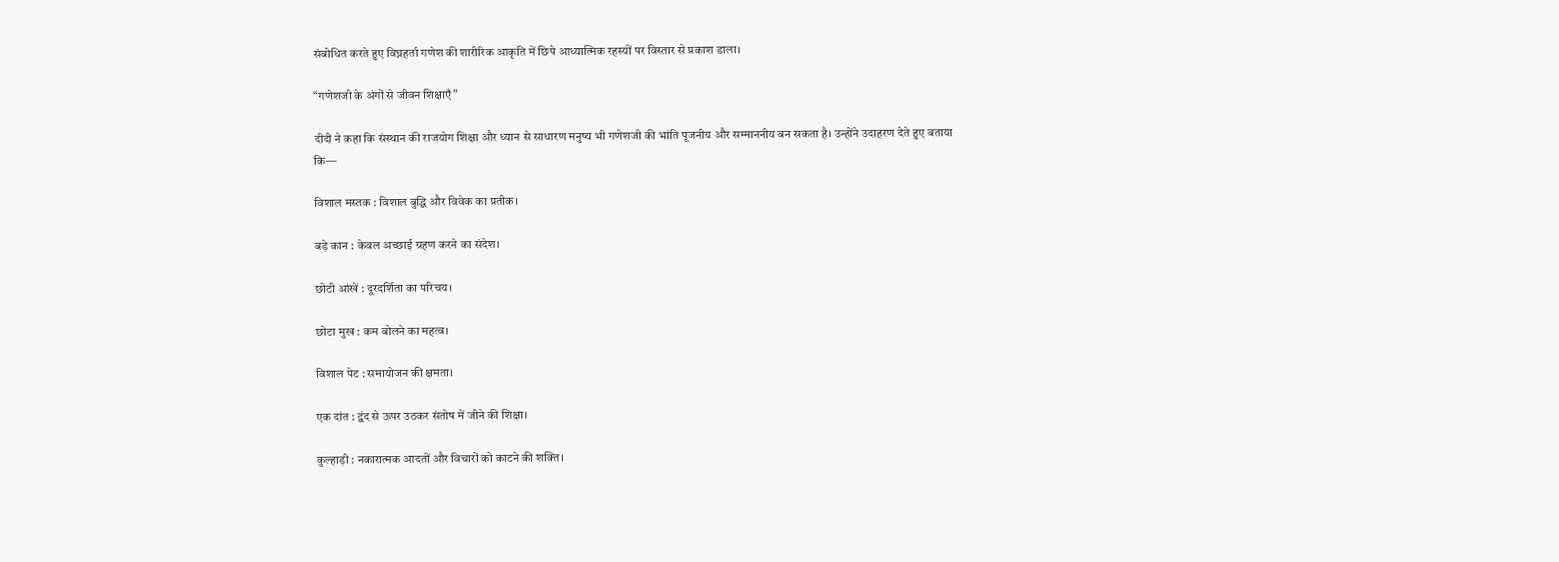संबोधित करते हुए विघ्नहर्ता गणेश की शारीरिक आकृति में छिपे आध्यात्मिक रहस्यों पर विस्तार से प्रकाश डाला।

“गणेशजी के अंगों से जीवन शिक्षाएँ”

दीदी ने कहा कि संस्थान की राजयोग शिक्षा और ध्यान से साधारण मनुष्य भी गणेशजी की भांति पूजनीय और सम्माननीय बन सकता है। उन्होंने उदाहरण देते हुए बताया कि—

विशाल मस्तक : विशाल बुद्धि और विवेक का प्रतीक।

बड़े कान : केवल अच्छाई ग्रहण करने का संदेश।

छोटी आंखें : दूरदर्शिता का परिचय।

छोटा मुख : कम बोलने का महत्व।

विशाल पेट : समायोजन की क्षमता।

एक दांत : द्वंद से ऊपर उठकर संतोष में जीने की शिक्षा।

कुल्हाड़ी : नकारात्मक आदतों और विचारों को काटने की शक्ति।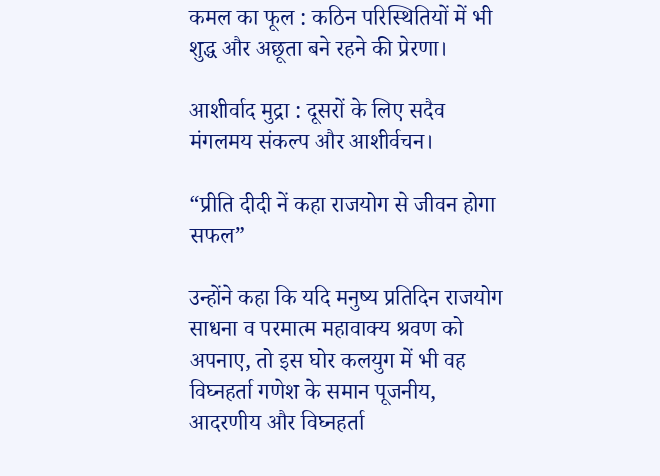कमल का फूल : कठिन परिस्थितियों में भी शुद्ध और अछूता बने रहने की प्रेरणा।

आशीर्वाद मुद्रा : दूसरों के लिए सदैव मंगलमय संकल्प और आशीर्वचन।

“प्रीति दीदी नें कहा राजयोग से जीवन होगा सफल”

उन्होंने कहा कि यदि मनुष्य प्रतिदिन राजयोग साधना व परमात्म महावाक्य श्रवण को अपनाए, तो इस घोर कलयुग में भी वह विघ्नहर्ता गणेश के समान पूजनीय, आदरणीय और विघ्नहर्ता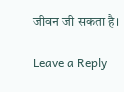जीवन जी सकता है।

Leave a Reply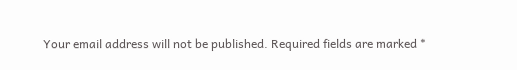Your email address will not be published. Required fields are marked *